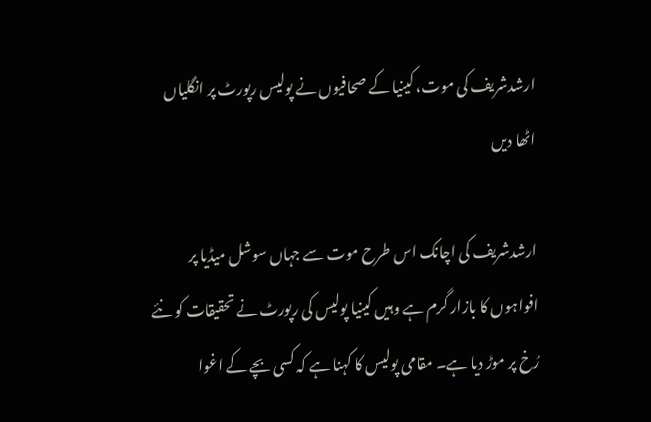ارشدشریف کی موت، کینیا کے صحافیوں نے پولیس رپورٹ پر انگلیاں اٹھا دیں

ارشدشریف کی اچانک اس طرح موت سے جہاں سوشل میڈیا پر افواہوں کا بازار گرم ہے وہیں کینیا پولیس کی رپورٹ نے تحقیقات کو نئے رُخ پر موڑ دیا ہے۔ مقامی پولیس کا کہنا ہے کہ کسی بچے کے اغوا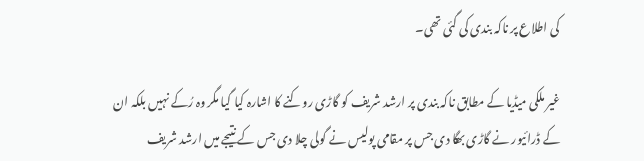کی اطلاع پر ناکہ بندی کی گئی تھی۔

غیر ملکی میڈیا کے مطابق ناکہ بندی پر ارشد شریف کو گاڑی روکنے کا اشارہ کیا گیا مگر وہ رُکے نہیں بلکہ ان کے ڈرائیور نے گاڑی بھگا دی جس پر مقامی پولیس نے گولی چلا دی جس کے نتیجے میں ارشد شریف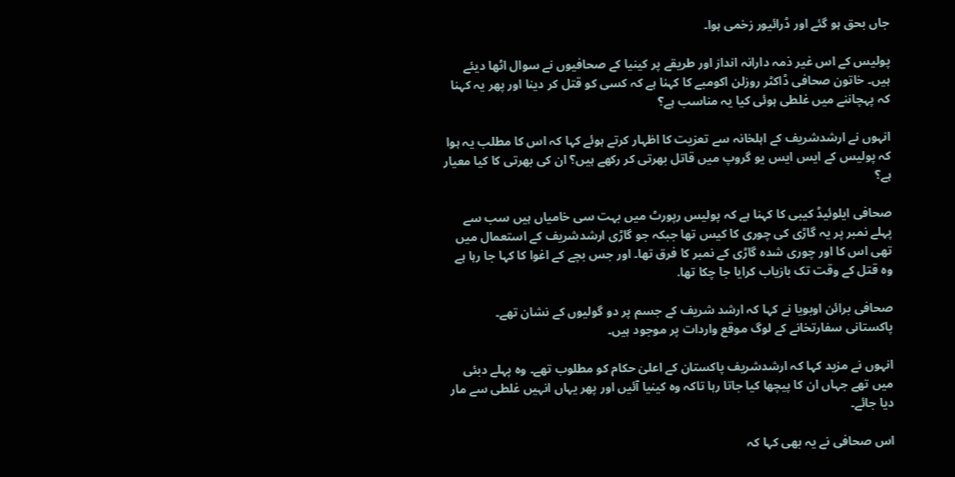جاں بحق ہو گئے اور ڈرائیور زخمی ہوا۔

پولیس کے اس غیر ذمہ دارانہ انداز اور طریقے پر کینیا کے صحافیوں نے سوال اٹھا دیئے ہیں۔ خاتون صحافی ڈاکٹر روزلن اکومبے کا کہنا ہے کہ کسی کو قتل کر دینا اور پھر یہ کہنا کہ پہچاننے میں غلطی ہوئی کیا یہ مناسب ہے؟

انہوں نے ارشدشریف کے اہلخانہ سے تعزیت کا اظہار کرتے ہوئے کہا کہ اس کا مطلب یہ ہوا کہ پولیس کے ایس ایس یو گروپ میں قاتل بھرتی کر رکھے ہیں؟ ان کی بھرتی کا کیا معیار ہے؟

صحافی ایلوئیڈ کیبی کا کہنا ہے کہ پولیس رپورٹ میں بہت سی خامیاں ہیں سب سے پہلے نمبر پر یہ گاڑی کی چوری کا کیس تھا جبکہ جو گاڑی ارشدشریف کے استعمال میں تھی اس کا اور چوری شدہ گاڑی کے نمبر کا فرق تھا۔ اور جس بچے کے اغوا کا کہا جا رہا ہے وہ قتل کے وقت تک بازیاب کرایا جا چکا تھا.

صحافی برائن اوبویا نے کہا کہ ارشد شریف کے جسم پر دو گولیوں کے نشان تھے۔ پاکستانی سفارتخانے کے لوگ موقع واردات پر موجود ہیں۔

انہوں نے مزید کہا کہ ارشدشریف پاکستان کے اعلیٰ حکام کو مطلوب تھے۔ وہ پہلے دبئی میں تھے جہاں ان کا پیچھا کیا جاتا رہا تاکہ وہ کینیا آئیں اور پھر یہاں انہیں غلطی سے مار دیا جائے۔

اس صحافی نے یہ بھی کہا کہ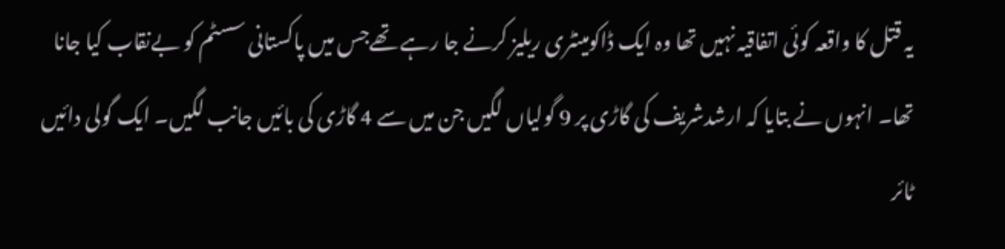یہ قتل کا واقعہ کوئی اتفاقیہ نہیں تھا وہ ایک ڈاکومینٹری ریلیز کرنے جا رہے تھےجس میں پاکستانی سسٹم کو بےنقاب کیا جانا تھا۔ انہوں نے بتایا کہ ارشدشریف کی گاڑی پر 9 گولیاں لگیں جن میں سے 4 گاڑی کی بائیں جانب لگیں۔ ایک گولی دائیں ٹائر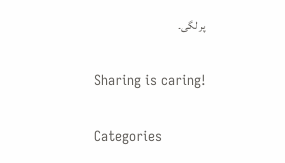پر لگی۔

Sharing is caring!

Categories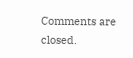Comments are closed.